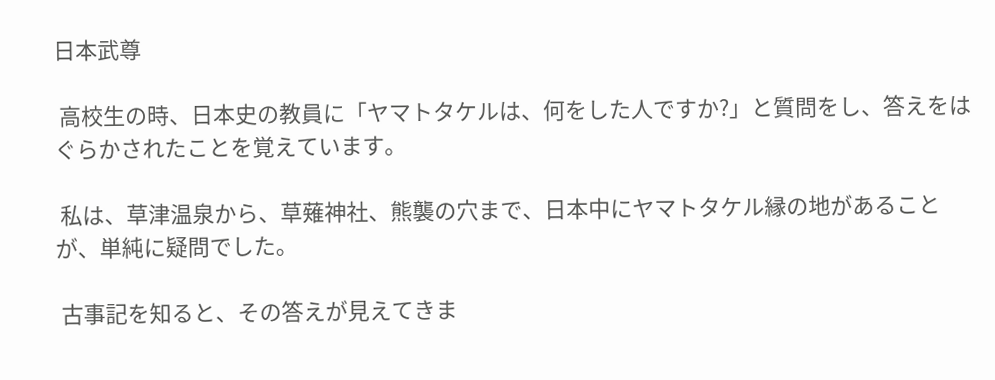日本武尊

 高校生の時、日本史の教員に「ヤマトタケルは、何をした人ですか?」と質問をし、答えをはぐらかされたことを覚えています。

 私は、草津温泉から、草薙神社、熊襲の穴まで、日本中にヤマトタケル縁の地があることが、単純に疑問でした。

 古事記を知ると、その答えが見えてきま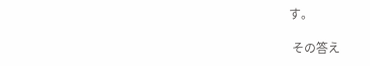す。

 その答え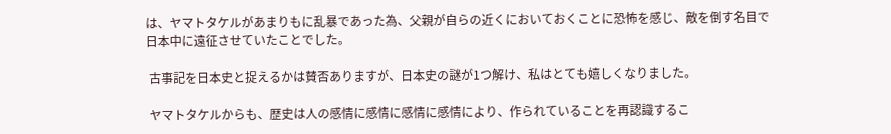は、ヤマトタケルがあまりもに乱暴であった為、父親が自らの近くにおいておくことに恐怖を感じ、敵を倒す名目で日本中に遠征させていたことでした。

 古事記を日本史と捉えるかは賛否ありますが、日本史の謎が1つ解け、私はとても嬉しくなりました。

 ヤマトタケルからも、歴史は人の感情に感情に感情に感情により、作られていることを再認識するこ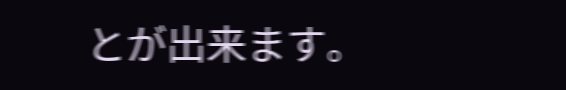とが出来ます。